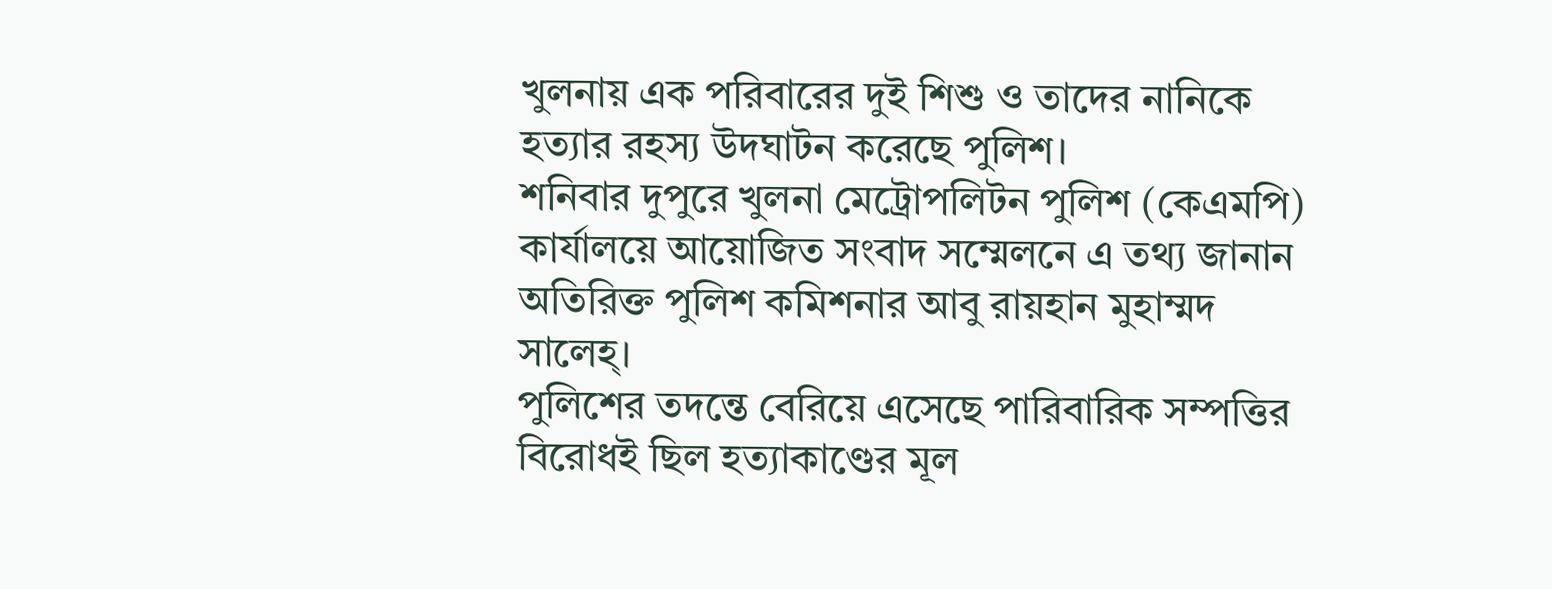খুলনায় এক পরিবারের দুই শিশু ও তাদের নানিকে হত্যার রহস্য উদঘাটন করেছে পুলিশ।
শনিবার দুপুরে খুলনা মেট্রোপলিটন পুলিশ (কেএমপি) কার্যালয়ে আয়োজিত সংবাদ সম্মেলনে এ তথ্য জানান অতিরিক্ত পুলিশ কমিশনার আবু রায়হান মুহাম্মদ সালেহ্।
পুলিশের তদন্তে বেরিয়ে এসেছে পারিবারিক সম্পত্তির বিরোধই ছিল হত্যাকাণ্ডের মূল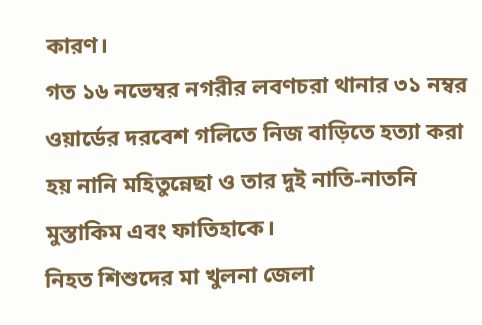কারণ।
গত ১৬ নভেম্বর নগরীর লবণচরা থানার ৩১ নম্বর ওয়ার্ডের দরবেশ গলিতে নিজ বাড়িতে হত্যা করা হয় নানি মহিতুন্নেছা ও তার দুই নাতি-নাতনি মুস্তাকিম এবং ফাতিহাকে।
নিহত শিশুদের মা খুলনা জেলা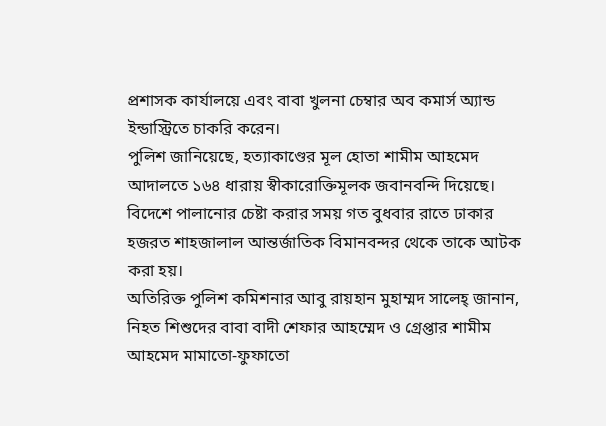প্রশাসক কার্যালয়ে এবং বাবা খুলনা চেম্বার অব কমার্স অ্যান্ড ইন্ডাস্ট্রিতে চাকরি করেন।
পুলিশ জানিয়েছে, হত্যাকাণ্ডের মূল হোতা শামীম আহমেদ আদালতে ১৬৪ ধারায় স্বীকারোক্তিমূলক জবানবন্দি দিয়েছে।
বিদেশে পালানোর চেষ্টা করার সময় গত বুধবার রাতে ঢাকার হজরত শাহজালাল আন্তর্জাতিক বিমানবন্দর থেকে তাকে আটক করা হয়।
অতিরিক্ত পুলিশ কমিশনার আবু রায়হান মুহাম্মদ সালেহ্ জানান, নিহত শিশুদের বাবা বাদী শেফার আহম্মেদ ও গ্রেপ্তার শামীম আহমেদ মামাতো-ফুফাতো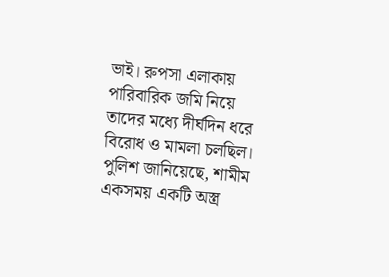ভাই। রুপসা এলাকায় পারিবারিক জমি নিয়ে তাদের মধ্যে দীর্ঘদিন ধরে বিরোধ ও মামলা চলছিল।
পুলিশ জানিয়েছে, শামীম একসময় একটি অস্ত্র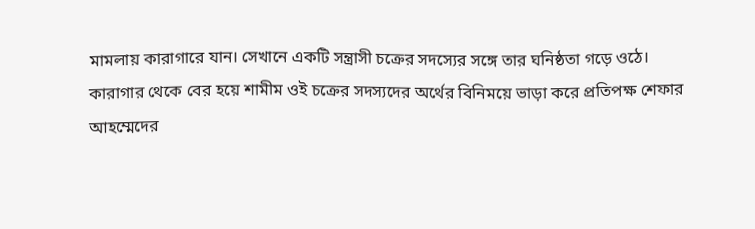মামলায় কারাগারে যান। সেখানে একটি সন্ত্রাসী চক্রের সদস্যের সঙ্গে তার ঘনিষ্ঠতা গড়ে ওঠে।
কারাগার থেকে বের হয়ে শামীম ওই চক্রের সদস্যদের অর্থের বিনিময়ে ভাড়া করে প্রতিপক্ষ শেফার আহম্মেদের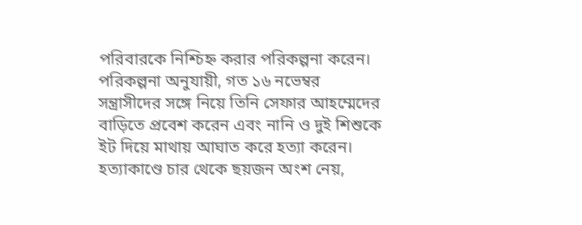পরিবারকে নিশ্চিহ্ন করার পরিকল্পনা করেন।
পরিকল্পনা অনুযায়ী, গত ১৬ নভেম্বর সন্ত্রাসীদের সঙ্গে নিয়ে তিনি সেফার আহম্মেদের বাড়িতে প্রবেশ করেন এবং নানি ও দুই শিশুকে ইট দিয়ে মাথায় আঘাত করে হত্যা করেন।
হত্যাকাণ্ডে চার থেকে ছয়জন অংশ নেয়,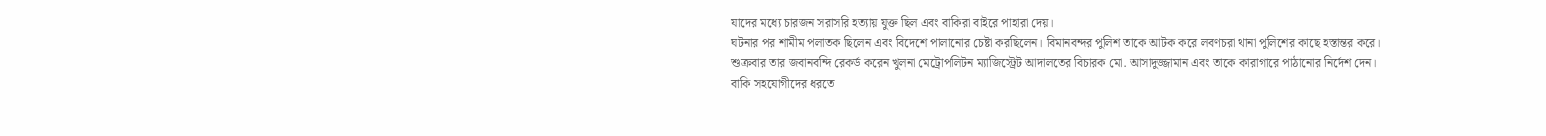যাদের মধ্যে চারজন সরাসরি হত্যায় যুক্ত ছিল এবং বাকিরা বাইরে পাহারা দেয়।
ঘটনার পর শামীম পলাতক ছিলেন এবং বিদেশে পালানোর চেষ্টা করছিলেন। বিমানবন্দর পুলিশ তাকে আটক করে লবণচরা থানা পুলিশের কাছে হস্তান্তর করে।
শুক্রবার তার জবানবন্দি রেকর্ড করেন খুলনা মেট্রোপলিটন ম্যাজিস্ট্রেট আদালতের বিচারক মো. আসাদুজ্জামান এবং তাকে কারাগারে পাঠানোর নির্দেশ দেন।
বাকি সহযোগীদের ধরতে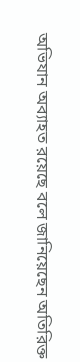অভিযান অব্যাহত রয়েছে বলে জানিয়েছেন অতিরিক্ত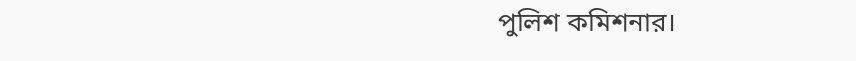পুলিশ কমিশনার।